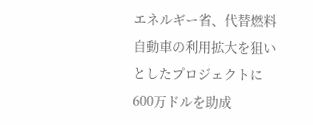エネルギー省、代替燃料自動車の利用拡大を狙いとしたプロジェクトに600万ドルを助成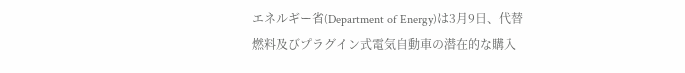エネルギー省(Department of Energy)は3月9日、代替燃料及びプラグイン式電気自動車の潜在的な購入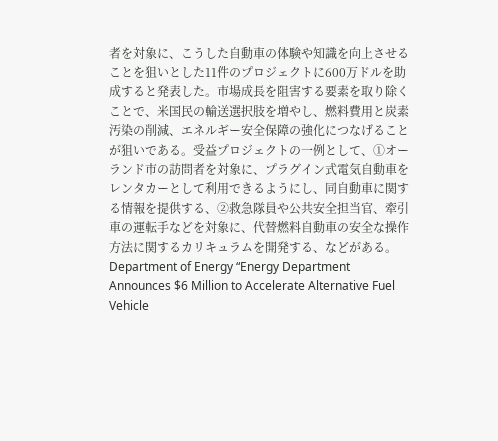者を対象に、こうした自動車の体験や知識を向上させることを狙いとした11件のプロジェクトに600万ドルを助成すると発表した。市場成長を阻害する要素を取り除くことで、米国民の輸送選択肢を増やし、燃料費用と炭素汚染の削減、エネルギー安全保障の強化につなげることが狙いである。受益プロジェクトの一例として、①オーランド市の訪問者を対象に、プラグイン式電気自動車をレンタカーとして利用できるようにし、同自動車に関する情報を提供する、②救急隊員や公共安全担当官、牽引車の運転手などを対象に、代替燃料自動車の安全な操作方法に関するカリキュラムを開発する、などがある。
Department of Energy “Energy Department Announces $6 Million to Accelerate Alternative Fuel Vehicle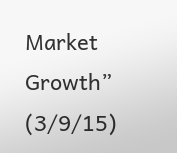Market Growth” (3/9/15)